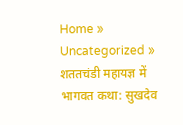Home » Uncategorized » शततचंडी महायज्ञ में भागवत कथा: सुखदेव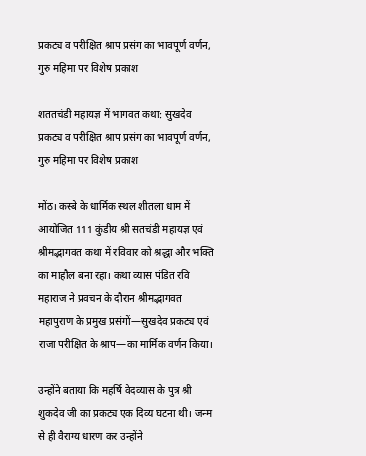प्रकट्य व परीक्षित श्राप प्रसंग का भावपूर्ण वर्णन, गुरु महिमा पर विशेष प्रकाश

शततचंडी महायज्ञ में भागवत कथा: सुखदेव प्रकट्य व परीक्षित श्राप प्रसंग का भावपूर्ण वर्णन, गुरु महिमा पर विशेष प्रकाश

मोंठ। कस्बे के धार्मिक स्थल शीतला धाम में आयोजित 111 कुंडीय श्री सतचंडी महायज्ञ एवं श्रीमद्भागवत कथा में रविवार को श्रद्धा और भक्ति का माहौल बना रहा। कथा व्यास पंडित रवि महाराज ने प्रवचन के दौरान श्रीमद्भागवत महापुराण के प्रमुख प्रसंगों—सुखदेव प्रकट्य एवं राजा परीक्षित के श्राप—का मार्मिक वर्णन किया।

उन्होंने बताया कि महर्षि वेदव्यास के पुत्र श्री शुकदेव जी का प्रकट्य एक दिव्य घटना थी। जन्म से ही वैराग्य धारण कर उन्होंने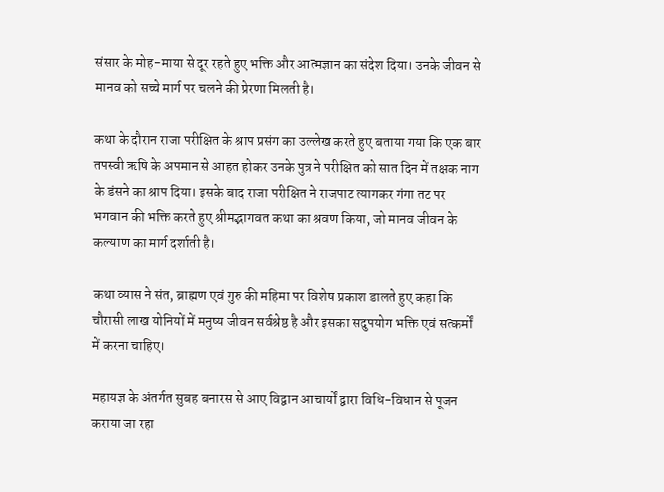संसार के मोह-माया से दूर रहते हुए भक्ति और आत्मज्ञान का संदेश दिया। उनके जीवन से मानव को सच्चे मार्ग पर चलने की प्रेरणा मिलती है।

कथा के दौरान राजा परीक्षित के श्राप प्रसंग का उल्लेख करते हुए बताया गया कि एक बार तपस्वी ऋषि के अपमान से आहत होकर उनके पुत्र ने परीक्षित को सात दिन में तक्षक नाग के डंसने का श्राप दिया। इसके बाद राजा परीक्षित ने राजपाट त्यागकर गंगा तट पर भगवान की भक्ति करते हुए श्रीमद्भागवत कथा का श्रवण किया, जो मानव जीवन के कल्याण का मार्ग दर्शाती है।

कथा व्यास ने संत, ब्राह्मण एवं गुरु की महिमा पर विशेष प्रकाश डालते हुए कहा कि चौरासी लाख योनियों में मनुष्य जीवन सर्वश्रेष्ठ है और इसका सदुपयोग भक्ति एवं सत्कर्मों में करना चाहिए।

महायज्ञ के अंतर्गत सुबह बनारस से आए विद्वान आचार्यों द्वारा विधि-विधान से पूजन कराया जा रहा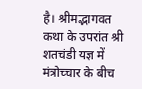है। श्रीमद्भागवत कथा के उपरांत श्री शतचंडी यज्ञ में मंत्रोच्चार के बीच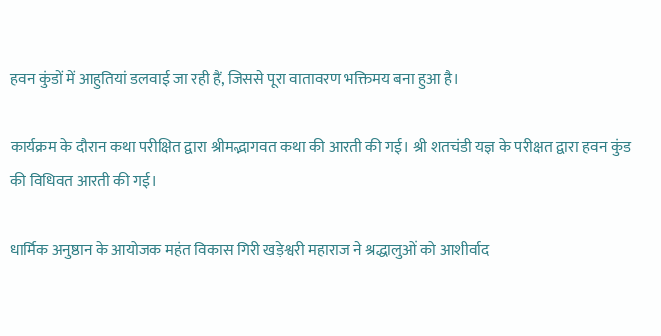हवन कुंडों में आहुतियां डलवाई जा रही हैं, जिससे पूरा वातावरण भक्तिमय बना हुआ है।

कार्यक्रम के दौरान कथा परीक्षित द्वारा श्रीमद्भागवत कथा की आरती की गई। श्री शतचंडी यज्ञ के परीक्षत द्वारा हवन कुंड की विधिवत आरती की गई।

धार्मिक अनुष्ठान के आयोजक महंत विकास गिरी खड़ेश्वरी महाराज ने श्रद्धालुओं को आशीर्वाद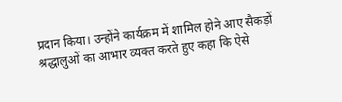प्रदान किया। उन्होंने कार्यक्रम में शामिल होने आए सैकड़ों श्रद्धालुओं का आभार व्यक्त करते हुए कहा कि ऐसे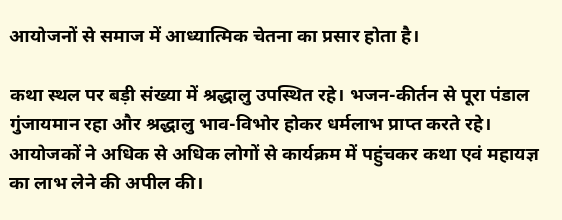आयोजनों से समाज में आध्यात्मिक चेतना का प्रसार होता है।

कथा स्थल पर बड़ी संख्या में श्रद्धालु उपस्थित रहे। भजन-कीर्तन से पूरा पंडाल गुंजायमान रहा और श्रद्धालु भाव-विभोर होकर धर्मलाभ प्राप्त करते रहे। आयोजकों ने अधिक से अधिक लोगों से कार्यक्रम में पहुंचकर कथा एवं महायज्ञ का लाभ लेने की अपील की।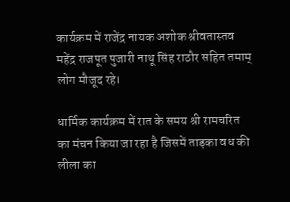कार्यक्रम में राजेंद्र नायक अशोक श्रीवतास्तव महेंद्र राजपूत पुजारी नाथू सिंह राठौर सहित तमाम् लोग मौजूद रहे।

धार्मिक कार्यक्रम में रात के समय श्री रामचरित का मंचन किया जा रहा है जिसमें ताड़का वध की लीला का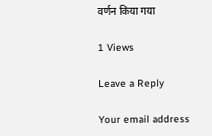वर्णन किया गया

1 Views

Leave a Reply

Your email address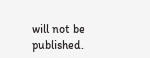will not be published.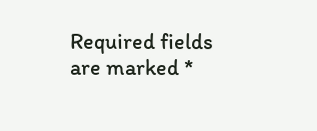Required fields are marked *